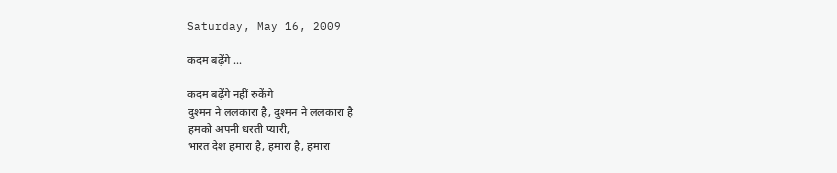Saturday, May 16, 2009

कदम बढ़ेंगे ...

कदम बढ़ेंगे नहीं रुकेंगे
दुश्मन ने ललकारा है, दुश्मन ने ललकारा है
हमको अपनी धरती प्यारी,
भारत देश हमारा है, हमारा है, हमारा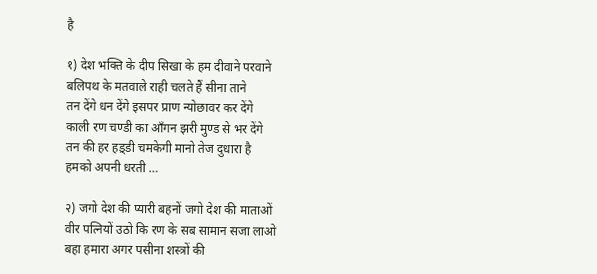है

१) देश भक्ति के दीप सिखा के हम दीवाने परवाने
बलिपथ के मतवाले राही चलते हैं सीना ताने
तन देंगे धन देंगे इसपर प्राण न्योछावर कर देंगे
काली रण चण्डी का आँगन झरी मुण्ड से भर देंगे
तन की हर हड़्डी चमकेगी मानो तेज दुधारा है
हमको अपनी धरती …

२) जगो देश की प्यारी बहनों जगो देश की माताओं
वीर पत्नियों उठो कि रण के सब सामान सजा लाओ
बहा हमारा अगर पसीना शस्त्रों की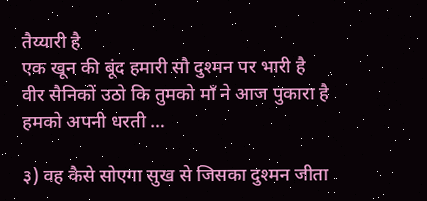तैय्यारी है
एक खून की बूंद हमारी सौ दुश्मन पर भारी है
वीर सैनिकों उठो कि तुमको माँ ने आज पुकारा है
हमको अपनी धरती …

३) वह कैसे सोएगा सुख से जिसका दुश्मन जीता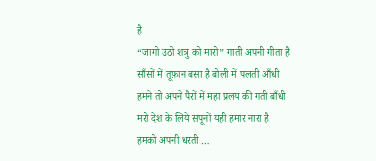है
“जागो उठो शत्रु को मारो” गाती अपनी गीता है
साँसों में तूफ़ान बसा है बोली में पलती आँधी
हमने तो अपने पैरों में महा प्रलय की गती बाँधी
मरो देश के लिये सपूनों यही हमार नारा है
हमको अपनी धरती …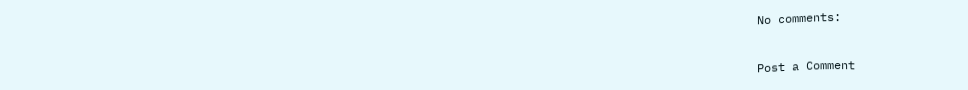No comments:

Post a Comment